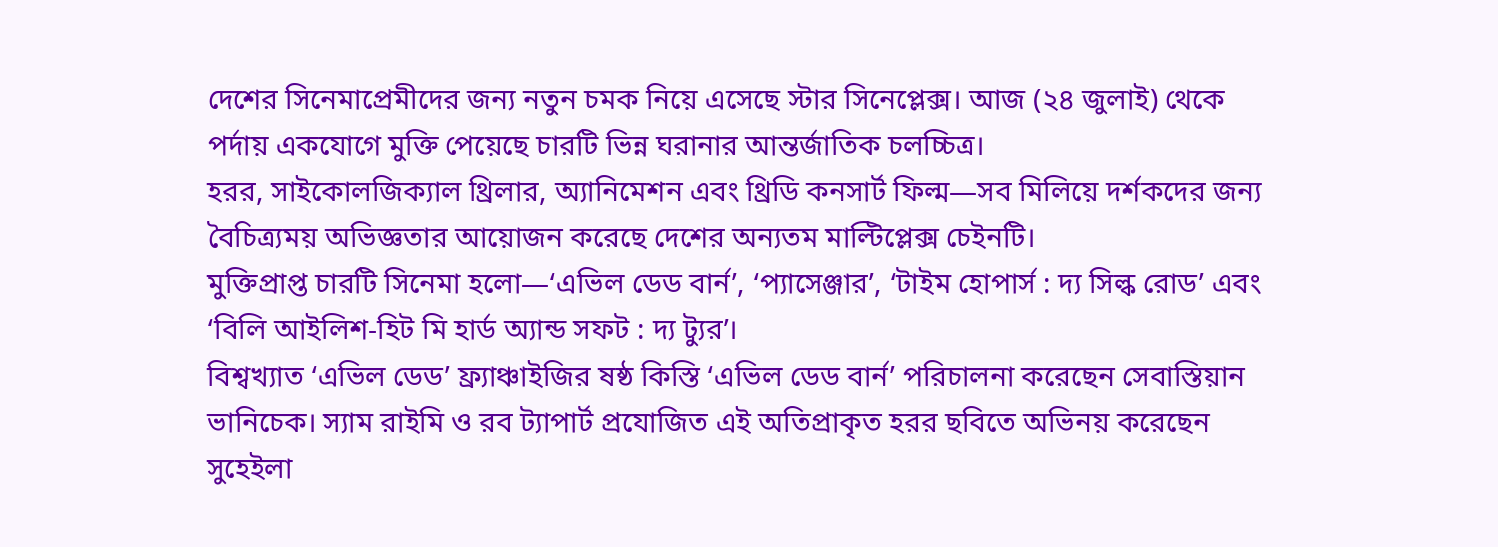দেশের সিনেমাপ্রেমীদের জন্য নতুন চমক নিয়ে এসেছে স্টার সিনেপ্লেক্স। আজ (২৪ জুলাই) থেকে পর্দায় একযোগে মুক্তি পেয়েছে চারটি ভিন্ন ঘরানার আন্তর্জাতিক চলচ্চিত্র।
হরর, সাইকোলজিক্যাল থ্রিলার, অ্যানিমেশন এবং থ্রিডি কনসার্ট ফিল্ম—সব মিলিয়ে দর্শকদের জন্য বৈচিত্র্যময় অভিজ্ঞতার আয়োজন করেছে দেশের অন্যতম মাল্টিপ্লেক্স চেইনটি।
মুক্তিপ্রাপ্ত চারটি সিনেমা হলো—‘এভিল ডেড বার্ন’, ‘প্যাসেঞ্জার’, ‘টাইম হোপার্স : দ্য সিল্ক রোড’ এবং ‘বিলি আইলিশ-হিট মি হার্ড অ্যান্ড সফট : দ্য ট্যুর’।
বিশ্বখ্যাত ‘এভিল ডেড’ ফ্র্যাঞ্চাইজির ষষ্ঠ কিস্তি ‘এভিল ডেড বার্ন’ পরিচালনা করেছেন সেবাস্তিয়ান ভানিচেক। স্যাম রাইমি ও রব ট্যাপার্ট প্রযোজিত এই অতিপ্রাকৃত হরর ছবিতে অভিনয় করেছেন সুহেইলা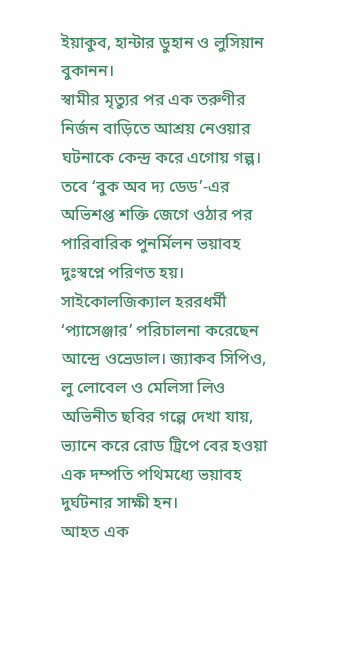ইয়াকুব, হান্টার ডুহান ও লুসিয়ান বুকানন।
স্বামীর মৃত্যুর পর এক তরুণীর নির্জন বাড়িতে আশ্রয় নেওয়ার ঘটনাকে কেন্দ্র করে এগোয় গল্প। তবে ‘বুক অব দ্য ডেড’-এর অভিশপ্ত শক্তি জেগে ওঠার পর পারিবারিক পুনর্মিলন ভয়াবহ দুঃস্বপ্নে পরিণত হয়।
সাইকোলজিক্যাল হররধর্মী ‘প্যাসেঞ্জার’ পরিচালনা করেছেন আন্দ্রে ওভ্রেডাল। জ্যাকব সিপিও, লু লোবেল ও মেলিসা লিও অভিনীত ছবির গল্পে দেখা যায়, ভ্যানে করে রোড ট্রিপে বের হওয়া এক দম্পতি পথিমধ্যে ভয়াবহ দুর্ঘটনার সাক্ষী হন।
আহত এক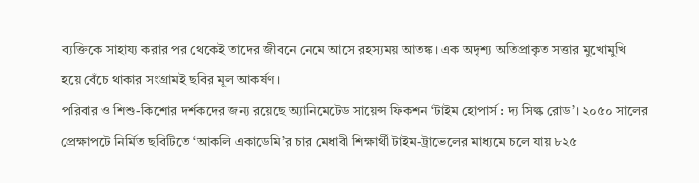ব্যক্তিকে সাহায্য করার পর থেকেই তাদের জীবনে নেমে আসে রহস্যময় আতঙ্ক। এক অদৃশ্য অতিপ্রাকৃত সত্তার মুখোমুখি হয়ে বেঁচে থাকার সংগ্রামই ছবির মূল আকর্ষণ।
পরিবার ও শিশু-কিশোর দর্শকদের জন্য রয়েছে অ্যানিমেটেড সায়েন্স ফিকশন ‘টাইম হোপার্স : দ্য সিল্ক রোড’। ২০৫০ সালের প্রেক্ষাপটে নির্মিত ছবিটিতে ‘আকলি একাডেমি’র চার মেধাবী শিক্ষার্থী টাইম-ট্রাভেলের মাধ্যমে চলে যায় ৮২৫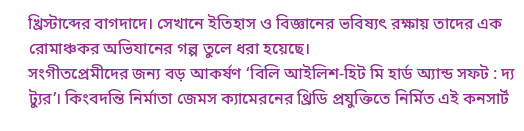খ্রিস্টাব্দের বাগদাদে। সেখানে ইতিহাস ও বিজ্ঞানের ভবিষ্যৎ রক্ষায় তাদের এক রোমাঞ্চকর অভিযানের গল্প তুলে ধরা হয়েছে।
সংগীতপ্রেমীদের জন্য বড় আকর্ষণ ‘বিলি আইলিশ-হিট মি হার্ড অ্যান্ড সফট : দ্য ট্যুর’। কিংবদন্তি নির্মাতা জেমস ক্যামেরনের থ্রিডি প্রযুক্তিতে নির্মিত এই কনসার্ট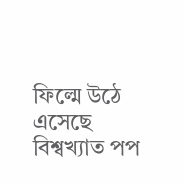ফিল্মে উঠে এসেছে বিশ্বখ্যাত পপ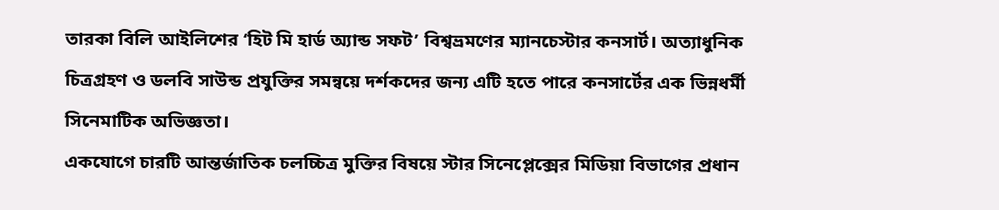তারকা বিলি আইলিশের ‘হিট মি হার্ড অ্যান্ড সফট’ বিশ্বভ্রমণের ম্যানচেস্টার কনসার্ট। অত্যাধুনিক চিত্রগ্রহণ ও ডলবি সাউন্ড প্রযুক্তির সমন্বয়ে দর্শকদের জন্য এটি হতে পারে কনসার্টের এক ভিন্নধর্মী সিনেমাটিক অভিজ্ঞতা।
একযোগে চারটি আন্তর্জাতিক চলচ্চিত্র মুক্তির বিষয়ে স্টার সিনেপ্লেক্সের মিডিয়া বিভাগের প্রধান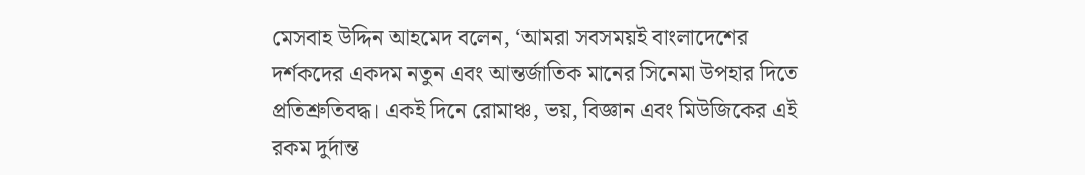মেসবাহ উদ্দিন আহমেদ বলেন, ‘আমরা সবসময়ই বাংলাদেশের দর্শকদের একদম নতুন এবং আন্তর্জাতিক মানের সিনেমা উপহার দিতে প্রতিশ্রুতিবদ্ধ। একই দিনে রোমাঞ্চ, ভয়, বিজ্ঞান এবং মিউজিকের এই রকম দুর্দান্ত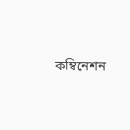কম্বিনেশন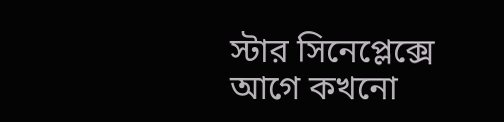স্টার সিনেপ্লেক্সে আগে কখনো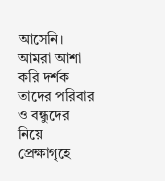আসেনি। আমরা আশা করি দর্শক তাদের পরিবার ও বন্ধুদের নিয়ে প্রেক্ষাগৃহে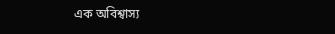এক অবিশ্বাস্য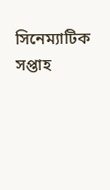সিনেম্যাটিক সপ্তাহ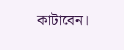কাটাবেন।